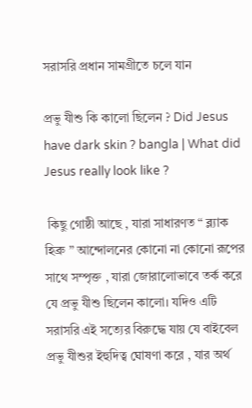সরাসরি প্রধান সামগ্রীতে চলে যান

প্রভু যীশু কি কালো ছিলেন ? Did Jesus have dark skin ? bangla | What did Jesus really look like ?

 কিছু গোষ্ঠী আছে , যারা সাধারণত “ ব্ল্যাক হিব্রু ” আন্দোলনের কোনো না কোনো রূপের সাথে সম্পৃক্ত , যারা জোরালোভাবে তর্ক করে যে প্রভু যীশু ছিলেন কালো। যদিও এটি সরাসরি এই সত্যের বিরুদ্ধে যায় যে বাইবেল প্রভু যীশুর ইহুদিত্ব ঘোষণা করে , যার অর্থ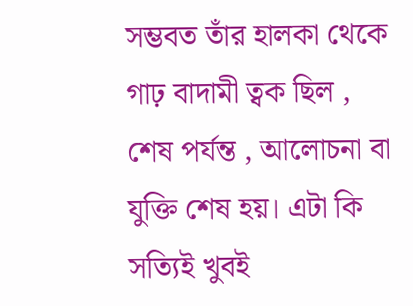সম্ভবত তাঁর হালকা থেকে গাঢ় বাদামী ত্বক ছিল , শেষ পর্যন্ত , আলোচনা বা যুক্তি শেষ হয়। এটা কি সত্যিই খুবই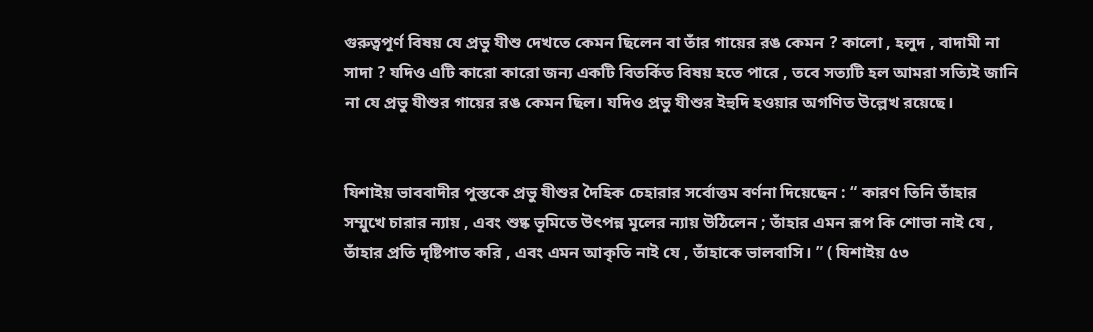গুরুত্বপূর্ণ বিষয় যে প্রভু যীশু দেখতে কেমন ছিলেন বা তাঁর গায়ের রঙ কেমন ? কালো , হলুদ , বাদামী না সাদা ? যদিও এটি কারো কারো জন্য একটি বিতর্কিত বিষয় হতে পারে , তবে সত্যটি হল আমরা সত্যিই জানি না যে প্রভু যীশুর গায়ের রঙ কেমন ছিল। যদিও প্রভু যীশুর ইহুদি হওয়ার অগণিত উল্লেখ রয়েছে।


যিশাইয় ভাববাদীর পুস্তকে প্রভু যীশুর দৈহিক চেহারার সর্বোত্তম বর্ণনা দিয়েছেন : “ কারণ তিনি তাঁহার সম্মুখে চারার ন্যায় , এবং শুষ্ক ভূমিতে উৎপন্ন মূলের ন্যায় উঠিলেন ; তাঁহার এমন রূপ কি শোভা নাই যে , তাঁহার প্রতি দৃষ্টিপাত করি , এবং এমন আকৃতি নাই যে , তাঁহাকে ভালবাসি। ” ( যিশাইয় ৫৩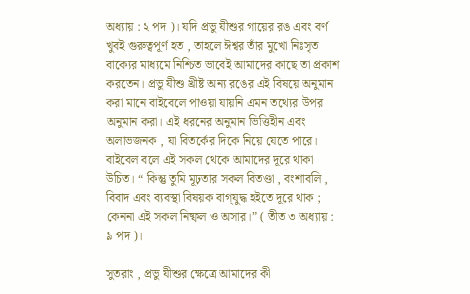অধ্যায় : ২ পদ )। যদি প্রভু যীশুর গায়ের রঙ এবং বর্ণ খুবই গুরুত্বপূর্ণ হত , তাহলে ঈশ্বর তাঁর মুখো নিঃসৃত বাক্যের মাধ্যমে নিশ্চিত ভাবেই আমাদের কাছে তা প্রকাশ করতেন। প্রভু যীশু খ্রীষ্ট অন্য রঙের এই বিষয়ে অনুমান করা মানে বাইবেলে পাওয়া যায়নি এমন তথ্যের উপর অনুমান করা। এই ধরনের অনুমান ভিত্তিহীন এবং অলাভজনক , যা বিতর্কের দিকে নিয়ে যেতে পারে। বাইবেল বলে এই সকল থেকে আমাদের দূরে থাকা উচিত। “ কিন্তু তুমি মূঢ়তার সকল বিতণ্ডা , বংশাবলি , বিবাদ এবং ব্যবস্থা বিষয়ক বাগ্‌যুদ্ধ হইতে দূরে থাক ; কেননা এই সকল নিষ্ফল ও অসার।” ( তীত ৩ অধ্যায় : ৯ পদ )।

সুতরাং , প্রভু যীশুর ক্ষেত্রে আমাদের কী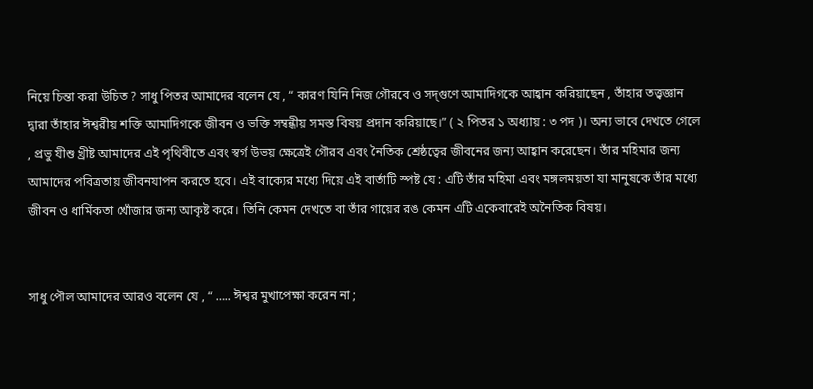নিয়ে চিন্তা করা উচিত ? সাধু পিতর আমাদের বলেন যে , “ কারণ যিনি নিজ গৌরবে ও সদ্‌গুণে আমাদিগকে আহ্বান করিয়াছেন , তাঁহার তত্ত্বজ্ঞান দ্বারা তাঁহার ঈশ্বরীয় শক্তি আমাদিগকে জীবন ও ভক্তি সম্বন্ধীয় সমস্ত বিষয় প্রদান করিয়াছে।” ( ২ পিতর ১ অধ্যায় : ৩ পদ )। অন্য ভাবে দেখতে গেলে , প্রভু যীশু খ্রীষ্ট আমাদের এই পৃথিবীতে এবং স্বর্গ উভয় ক্ষেত্রেই গৌরব এবং নৈতিক শ্রেষ্ঠত্বের জীবনের জন্য আহ্বান করেছেন। তাঁর মহিমার জন্য আমাদের পবিত্রতায় জীবনযাপন করতে হবে। এই বাক্যের মধ্যে দিয়ে এই বার্তাটি স্পষ্ট যে : এটি তাঁর মহিমা এবং মঙ্গলময়তা যা মানুষকে তাঁর মধ্যে জীবন ও ধার্মিকতা খোঁজার জন্য আকৃষ্ট করে। তিনি কেমন দেখতে বা তাঁর গায়ের রঙ কেমন এটি একেবারেই অনৈতিক বিষয়।


সাধু পৌল আমাদের আরও বলেন যে , “ ….. ঈশ্বর মুখাপেক্ষা করেন না ;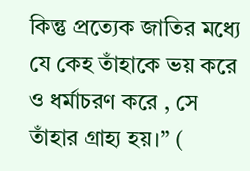কিন্তু প্রত্যেক জাতির মধ্যে যে কেহ তাঁহাকে ভয় করে ও ধর্মাচরণ করে , সে তাঁহার গ্রাহ্য হয়।” (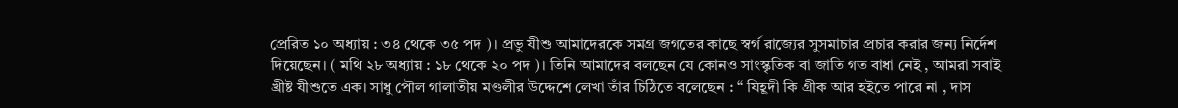প্রেরিত ১০ অধ্যায় : ৩৪ থেকে ৩৫ পদ )। প্রভু যীশু আমাদেরকে সমগ্র জগতের কাছে স্বর্গ রাজ্যের সুসমাচার প্রচার করার জন্য নির্দেশ দিয়েছেন। ( মথি ২৮ অধ্যায় : ১৮ থেকে ২০ পদ )। তিনি আমাদের বলছেন যে কোনও সাংস্কৃতিক বা জাতি গত বাধা নেই , আমরা সবাই খ্রীষ্ট যীশুতে এক। সাধু পৌল গালাতীয় মণ্ডলীর উদ্দেশে লেখা তাঁর চিঠিতে বলেছেন : “ যিহূদী কি গ্রীক আর হইতে পারে না , দাস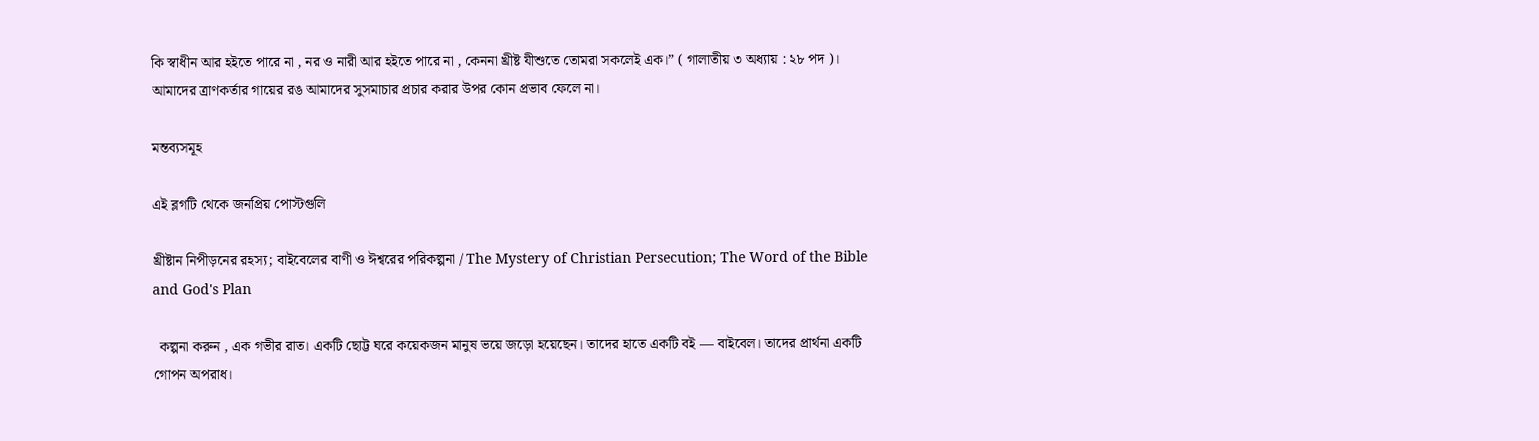কি স্বাধীন আর হইতে পারে না , নর ও নারী আর হইতে পারে না , কেননা খ্রীষ্ট যীশুতে তোমরা সকলেই এক।” ( গালাতীয় ৩ অধ্যায় : ২৮ পদ )। আমাদের ত্রাণকর্তার গায়ের রঙ আমাদের সুসমাচার প্রচার করার উপর কোন প্রভাব ফেলে না।

মন্তব্যসমূহ

এই ব্লগটি থেকে জনপ্রিয় পোস্টগুলি

খ্রীষ্টান নিপীড়নের রহস্য; বাইবেলের বাণী ও ঈশ্বরের পরিকল্পনা / The Mystery of Christian Persecution; The Word of the Bible and God's Plan

  কল্পনা করুন , এক গভীর রাত। একটি ছোট্ট ঘরে কয়েকজন মানুষ ভয়ে জড়ো হয়েছেন। তাদের হাতে একটি বই — বাইবেল। তাদের প্রার্থনা একটি গোপন অপরাধ।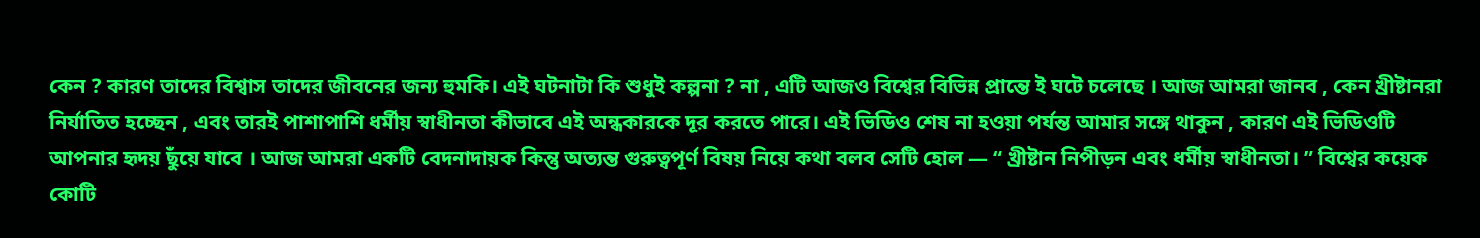কেন ? কারণ তাদের বিশ্বাস তাদের জীবনের জন্য হুমকি। এই ঘটনাটা কি শুধুই কল্পনা ? না , এটি আজও বিশ্বের বিভিন্ন প্রান্তে ই ঘটে চলেছে । আজ আমরা জানব , কেন খ্রীষ্টানরা নির্যাতিত হচ্ছেন , এবং তারই পাশাপাশি ধর্মীয় স্বাধীনতা কীভাবে এই অন্ধকারকে দূর করতে পারে। এই ভিডিও শেষ না হওয়া পর্যন্ত আমার সঙ্গে থাকুন , কারণ এই ভিডিওটি আপনার হৃদয় ছুঁয়ে যাবে । আজ আমরা একটি বেদনাদায়ক কিন্তু অত্যন্ত গুরুত্বপূর্ণ বিষয় নিয়ে কথা বলব সেটি হোল — “ খ্রীষ্টান নিপীড়ন এবং ধর্মীয় স্বাধীনতা। ” বিশ্বের কয়েক কোটি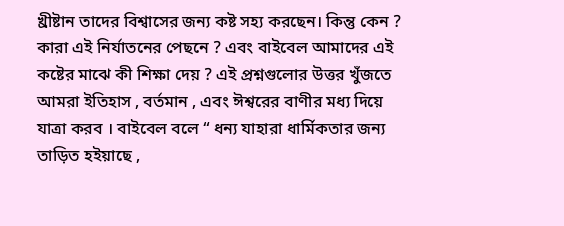খ্রীষ্টান তাদের বিশ্বাসের জন্য কষ্ট সহ্য করছেন। কিন্তু কেন ? কারা এই নির্যাতনের পেছনে ? এবং বাইবেল আমাদের এই কষ্টের মাঝে কী শিক্ষা দেয় ? এই প্রশ্নগুলোর উত্তর খুঁজতে আমরা ইতিহাস , বর্তমান , এবং ঈশ্বরের বাণীর মধ্য দিয়ে যাত্রা করব । বাইবেল বলে “ ধন্য যাহারা ধার্মিকতার জন্য তাড়িত হইয়াছে ,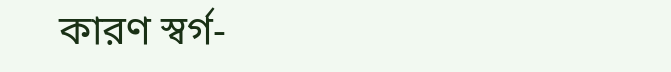কারণ স্বর্গ-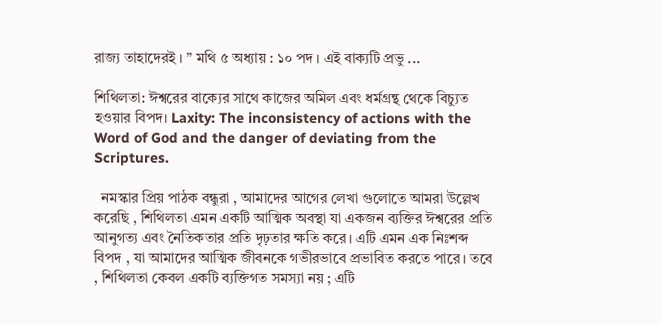রাজ্য তাহাদেরই । ” মথি ৫ অধ্যায় : ১০ পদ । এই বাক্যটি প্রভু ...

শিথিলতা: ঈশ্বরের বাক্যের সাথে কাজের অমিল এবং ধর্মগ্রন্থ থেকে বিচ্যুত হওয়ার বিপদ। Laxity: The inconsistency of actions with the Word of God and the danger of deviating from the Scriptures.

  নমস্কার প্রিয় পাঠক বন্ধুরা , আমাদের আগের লেখা গুলোতে আমরা উল্লেখ করেছি , শিথিলতা এমন একটি আত্মিক অবস্থা যা একজন ব্যক্তির ঈশ্বরের প্রতি আনুগত্য এবং নৈতিকতার প্রতি দৃঢ়তার ক্ষতি করে। এটি এমন এক নিঃশব্দ বিপদ , যা আমাদের আত্মিক জীবনকে গভীরভাবে প্রভাবিত করতে পারে। তবে , শিথিলতা কেবল একটি ব্যক্তিগত সমস্যা নয় ; এটি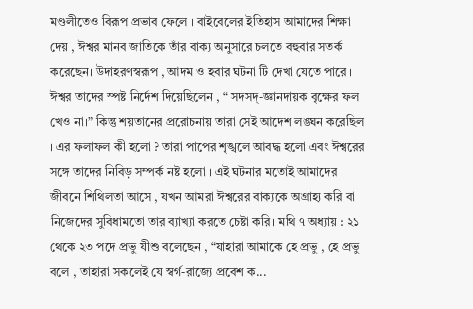মণ্ডলীতেও বিরূপ প্রভাব ফেলে । বাইবেলের ইতিহাস আমাদের শিক্ষা দেয় , ঈশ্বর মানব জাতিকে তাঁর বাক্য অনুসারে চলতে বহুবার সতর্ক করেছেন। উদাহরণস্বরূপ , আদম ও হবার ঘটনা টি দেখা যেতে পারে । ঈশ্বর তাদের স্পষ্ট নির্দেশ দিয়েছিলেন , “ সদসদ্‌-জ্ঞানদায়ক বৃক্ষের ফল খেও না।” কিন্তু শয়তানের প্ররোচনায় তারা সেই আদেশ লঙ্ঘন করেছিল । এর ফলাফল কী হলো ? তারা পাপের শৃঙ্খলে আবদ্ধ হলো এবং ঈশ্বরের সঙ্গে তাদের নিবিড় সম্পর্ক নষ্ট হলো । এই ঘটনার মতোই আমাদের জীবনে শিথিলতা আসে , যখন আমরা ঈশ্বরের বাক্যকে অগ্রাহ্য করি বা নিজেদের সুবিধামতো তার ব্যাখ্যা করতে চেষ্টা করি। মথি ৭ অধ্যায় : ২১ থেকে ২৩ পদে প্রভু যীশু বলেছেন , “যাহারা আমাকে হে প্রভু , হে প্রভু বলে , তাহারা সকলেই যে স্বর্গ-রাজ্যে প্রবেশ ক...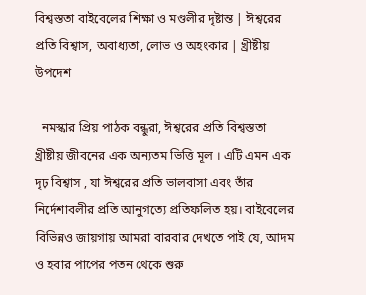বিশ্বস্ততা বাইবেলের শিক্ষা ও মণ্ডলীর দৃষ্টান্ত | ঈশ্বরের প্রতি বিশ্বাস, অবাধ্যতা, লোভ ও অহংকার | খ্রীষ্টীয় উপদেশ

  নমস্কার প্রিয় পাঠক বন্ধুরা, ঈশ্বরের প্রতি বিশ্বস্ততা খ্রীষ্টীয় জীবনের এক অন্যতম ভিত্তি মূল । এটি এমন এক দৃঢ় বিশ্বাস , যা ঈশ্বরের প্রতি ভালবাসা এবং তাঁর নির্দেশাবলীর প্রতি আনুগত্যে প্রতিফলিত হয়। বাইবেলের বিভিন্নও জায়গায় আমরা বারবার দেখতে পাই যে, আদম ও হবার পাপের পতন থেকে শুরু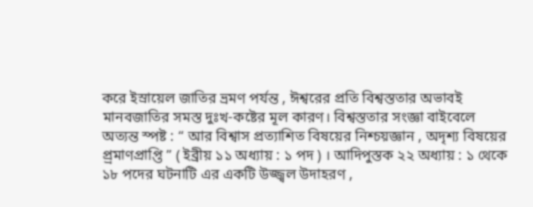করে ইস্রায়েল জাতির ভ্রমণ পর্যন্ত , ঈশ্বরের প্রতি বিশ্বস্ততার অভাবই মানবজাতির সমস্ত দুঃখ-কষ্টের মূল কারণ। বিশ্বস্ততার সংজ্ঞা বাইবেলে অত্যন্ত স্পষ্ট : “ আর বিশ্বাস প্রত্যাশিত বিষয়ের নিশ্চয়জ্ঞান , অদৃশ্য বিষয়ের প্র্রমাণপ্রাপ্তি ” ( ইব্রীয় ১১ অধ্যায় : ১ পদ ) । আদিপুস্তক ২২ অধ্যায় : ১ থেকে ১৮ পদের ঘটনাটি এর একটি উজ্জ্বল উদাহরণ ,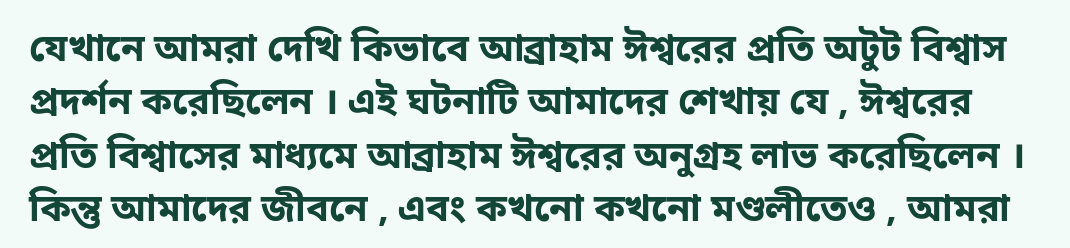যেখানে আমরা দেখি কিভাবে আব্রাহাম ঈশ্বরের প্রতি অটুট বিশ্বাস প্রদর্শন করেছিলেন । এই ঘটনাটি আমাদের শেখায় যে , ঈশ্বরের প্রতি বিশ্বাসের মাধ্যমে আব্রাহাম ঈশ্বরের অনুগ্রহ লাভ করেছিলেন । কিন্তু আমাদের জীবনে , এবং কখনো কখনো মণ্ডলীতেও , আমরা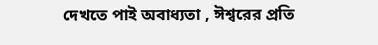দেখতে পাই অবাধ্যতা , ঈশ্বরের প্রতি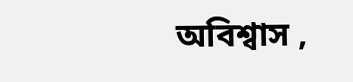অবিশ্বাস ,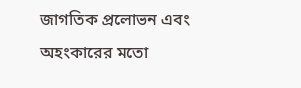জাগতিক প্রলোভন এবং অহংকারের মতো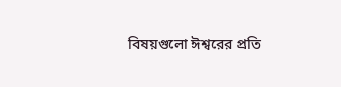বিষয়গুলো ঈশ্বরের প্রতি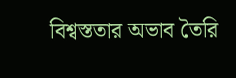বিশ্বস্ততার অভাব তৈরি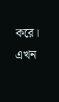করে। এখন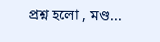প্রশ্ন হলো , মণ্ড...